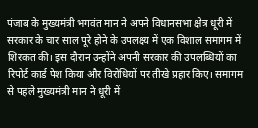पंजाब के मुख्यमंत्री भगवंत मान ने अपने विधानसभा क्षेत्र धूरी में सरकार के चार साल पूरे होने के उपलक्ष्य में एक विशाल समागम में शिरकत की। इस दौरान उन्होंने अपनी सरकार की उपलब्धियों का रिपोर्ट कार्ड पेश किया और विरोधियों पर तीखे प्रहार किए। समागम से पहले मुख्यमंत्री मान ने धूरी में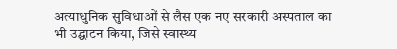अत्याधुनिक सुविधाओं से लैस एक नए सरकारी अस्पताल का भी उद्घाटन किया, जिसे स्वास्थ्य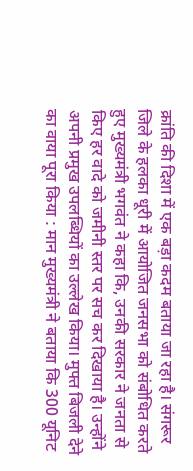क्रांति की दिशा में एक बड़ा कदम बताया जा रहा है। संगरूर जिले के हलका धूरी में आयोजित जनसभा को संबोधित करते हुए मुख्यमंत्री भगवंत ने कहा कि, उनकी सरकार ने जनता से किए हर वादे को जमीनी स्तर पर सच कर दिखाया है। उन्होंने अपनी प्रमुख उपलब्धियों का उल्लेख किया। मुफ्त बिजली देने का वाया पूरा किया : मान मुख्यमंत्री ने बताया कि 300 यूनिट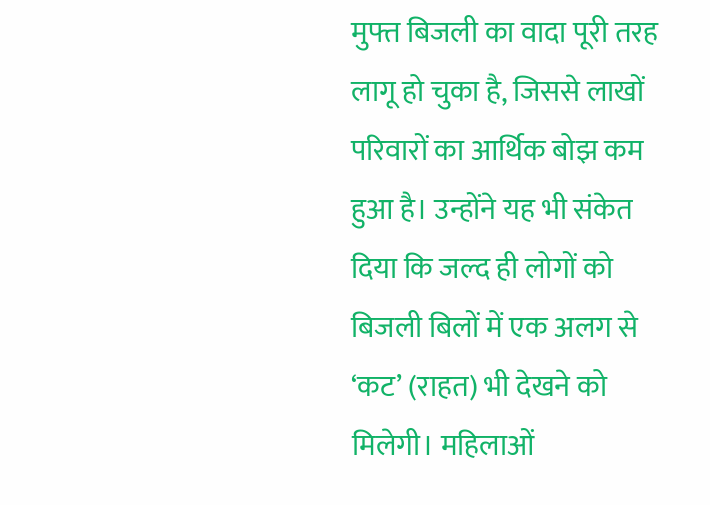मुफ्त बिजली का वादा पूरी तरह लागू हो चुका है, जिससे लाखों परिवारों का आर्थिक बोझ कम हुआ है। उन्होंने यह भी संकेत दिया कि जल्द ही लोगों को बिजली बिलों में एक अलग से ‘कट’ (राहत) भी देखने को मिलेगी। महिलाओं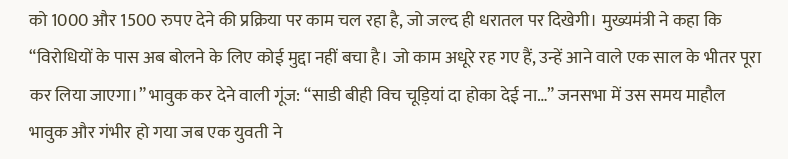को 1000 और 1500 रुपए देने की प्रक्रिया पर काम चल रहा है, जो जल्द ही धरातल पर दिखेगी। मुख्यमंत्री ने कहा कि “विरोधियों के पास अब बोलने के लिए कोई मुद्दा नहीं बचा है। जो काम अधूरे रह गए हैं, उन्हें आने वाले एक साल के भीतर पूरा कर लिया जाएगा।” भावुक कर देने वाली गूंज: “साडी बीही विच चूड़ियां दा होका देई ना…” जनसभा में उस समय माहौल भावुक और गंभीर हो गया जब एक युवती ने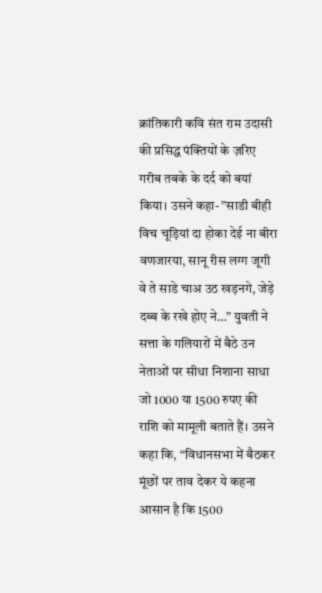क्रांतिकारी कवि संत राम उदासी की प्रसिद्ध पंक्तियों के ज़रिए गरीब तबके के दर्द को बयां किया। उसने कहा- ”साडी बीही विच चूड़ियां दा होका देई ना बीरा वणजारया, सानू रीस लग्ग जूगी वे ते साडे चाअ उठ खड़नगे, जेड़े दब्ब के रखे होए ने…” युवती ने सत्ता के गलियारों में बैठे उन नेताओं पर सीधा निशाना साधा जो 1000 या 1500 रुपए की राशि को मामूली बताते हैं। उसने कहा कि, “विधानसभा में बैठकर मूंछों पर ताव देकर ये कहना आसान है कि 1500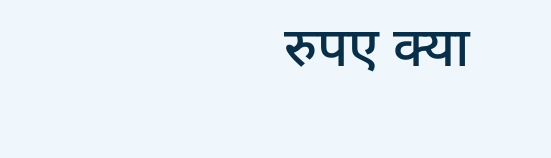रुपए क्या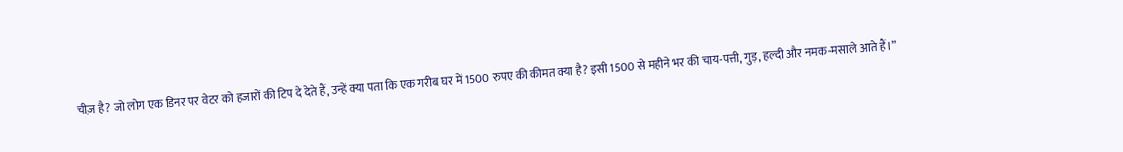चीज़ है? जो लोग एक डिनर पर वेटर को हजारों की टिप दे देते हैं, उन्हें क्या पता कि एक गरीब घर में 1500 रुपए की कीमत क्या है? इसी 1500 से महीने भर की चाय-पत्ती, गुड़, हल्दी और नमक-मसाले आते हैं।”